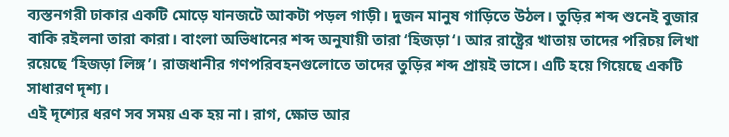ব্যস্তনগরী ঢাকার একটি মোড়ে যানজটে আকটা পড়ল গাড়ী। দুজন মানুষ গাড়িতে উঠল। তুড়ির শব্দ শুনেই বুজার বাকি রইলনা তারা কারা। বাংলা অভিধানের শব্দ অনুযায়ী তারা ‘হিজড়া‘। আর রাষ্ট্রের খাতায় তাদের পরিচয় লিখা রয়েছে ‘হিজড়া লিঙ্গ’। রাজধানীর গণপরিবহনগুলোতে তাদের তুড়ির শব্দ প্রায়ই ভাসে। এটি হয়ে গিয়েছে একটি সাধারণ দৃশ্য।
এই দৃশ্যের ধরণ সব সময় এক হয় না। রাগ, ক্ষোভ আর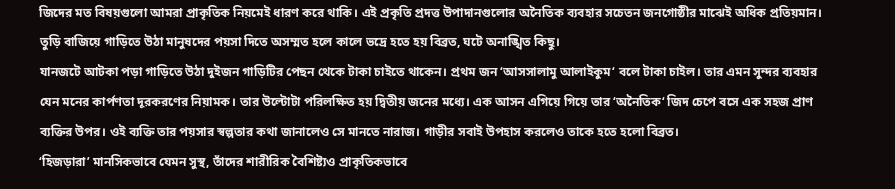জিদের মত বিষয়গুলো আমরা প্রাকৃতিক নিয়মেই ধারণ করে থাকি। এই প্রকৃতি প্রদত্ত উপাদানগুলোর অনৈতিক ব্যবহার সচেতন জনগোষ্ঠীর মাঝেই অধিক প্রতিয়মান। তুড়ি বাজিয়ে গাড়িতে উঠা মানুষদের পয়সা দিতে অসম্মত হলে কালে ভদ্রে হতে হয় বিব্রত, ঘটে অনাঙ্খিত কিছু।
যানজটে আটকা পড়া গাড়িতে উঠা দুইজন গাড়িটির পেছন থেকে টাকা চাইতে থাকেন। প্রথম জন ‘আসসালামু আলাইকুম‘ বলে টাকা চাইল। তার এমন সুন্দর ব্যবহার যেন মনের কার্পণতা দূরকরণের নিয়ামক। তার উল্টোটা পরিলক্ষিত হয় দ্বিতীয় জনের মধ্যে। এক আসন এগিয়ে গিয়ে তার ‘অনৈতিক‘ জিদ চেপে বসে এক সহজ প্রাণ ব্যক্তির উপর। ওই ব্যক্তি তার পয়সার স্বল্পতার কথা জানালেও সে মানতে নারাজ। গাড়ীর সবাই উপহাস করলেও তাকে হতে হলো বিব্রত।
‘হিজড়ারা’ মানসিকভাবে যেমন সুস্থ, তাঁদের শারীরিক বৈশিষ্ট্যও প্রাকৃতিকভাবে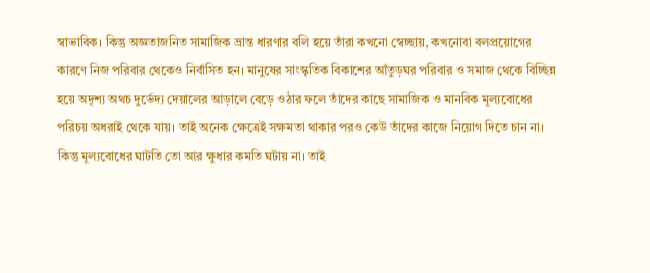স্বাভাবিক। কিন্তু অজ্ঞতাজনিত সামাজিক ভ্রান্ত ধারণার বলি হয়ে তাঁরা কখনো স্বেচ্ছায়, কখনোবা বলপ্রয়োগের কারণে নিজ পরিবার থেকেও নির্বাসিত হন। মানুষের সাংস্কৃতিক বিকাশের আঁতুড়ঘর পরিবার ও সমাজ থেকে বিচ্ছিন্ন হয়ে অদৃশ্য অথচ দুর্ভেদ্য দেয়ালের আড়ালে বেড়ে ওঠার ফলে তাঁদের কাছে সামাজিক ও মানবিক মূল্যবোধের পরিচয় অধরাই থেকে যায়। তাই অনেক ক্ষেত্রেই সক্ষমতা থাকার পরও কেউ তাঁদের কাজে নিয়োগ দিতে চান না। কিন্তু মূল্যবোধের ঘাটতি তো আর ক্ষুধার কমতি ঘটায় না। তাই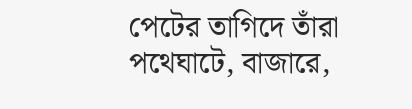পেটের তাগিদে তাঁরা পথেঘাটে, বাজারে,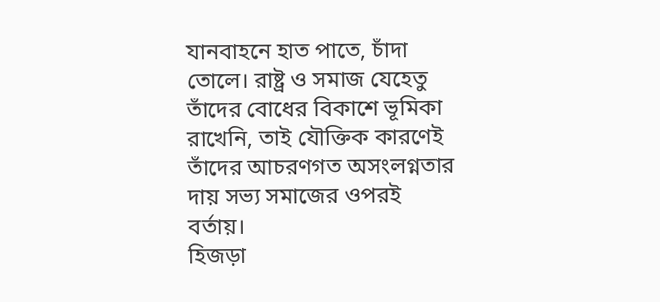যানবাহনে হাত পাতে, চাঁদা তোলে। রাষ্ট্র ও সমাজ যেহেতু তাঁদের বোধের বিকাশে ভূমিকা রাখেনি, তাই যৌক্তিক কারণেই তাঁদের আচরণগত অসংলগ্নতার দায় সভ্য সমাজের ওপরই বর্তায়।
হিজড়া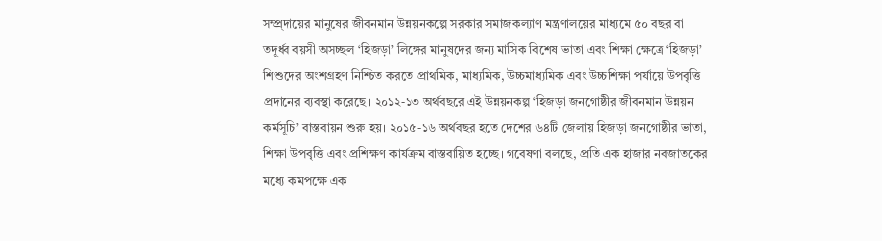সম্প্র্দায়ের মানুষের জীবনমান উন্নয়নকল্পে সরকার সমাজকল্যাণ মন্ত্রণালয়ের মাধ্যমে ৫০ বছর বা তদূর্ধ্ব বয়সী অসচ্ছল ‘হিজড়া’ লিঙ্গের মানুষদের জন্য মাসিক বিশেষ ভাতা এবং শিক্ষা ক্ষেত্রে ‘হিজড়া’ শিশুদের অংশগ্রহণ নিশ্চিত করতে প্রাথমিক, মাধ্যমিক, উচ্চমাধ্যমিক এবং উচ্চশিক্ষা পর্যায়ে উপবৃত্তি প্রদানের ব্যবস্থা করেছে। ২০১২-১৩ অর্থবছরে এই উন্নয়নকল্প ‘হিজড়া জনগোষ্ঠীর জীবনমান উন্নয়ন কর্মসূচি’ বাস্তবায়ন শুরু হয়। ২০১৫-১৬ অর্থবছর হতে দেশের ৬৪টি জেলায় হিজড়া জনগোষ্ঠীর ভাতা, শিক্ষা উপবৃত্তি এবং প্রশিক্ষণ কার্যক্রম বাস্তবায়িত হচ্ছে। গবেষণা বলছে, প্রতি এক হাজার নবজাতকের মধ্যে কমপক্ষে এক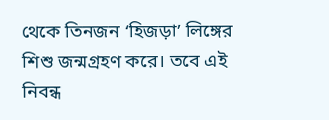থেকে তিনজন ‘হিজড়া’ লিঙ্গের শিশু জন্মগ্রহণ করে। তবে এই নিবন্ধ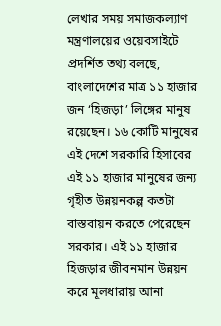লেখার সময় সমাজকল্যাণ মন্ত্রণালয়ের ওয়েবসাইটে প্রদর্শিত তথ্য বলছে, বাংলাদেশের মাত্র ১১ হাজার জন ‘হিজড়া’ লিঙ্গের মানুষ রয়েছেন। ১৬ কোটি মানুষের এই দেশে সরকারি হিসাবের এই ১১ হাজার মানুষের জন্য গৃহীত উন্নয়নকল্প কতটা বাস্তবায়ন করতে পেরেছেন সরকার। এই ১১ হাজার হিজড়ার জীবনমান উন্নয়ন করে মূলধারায় আনা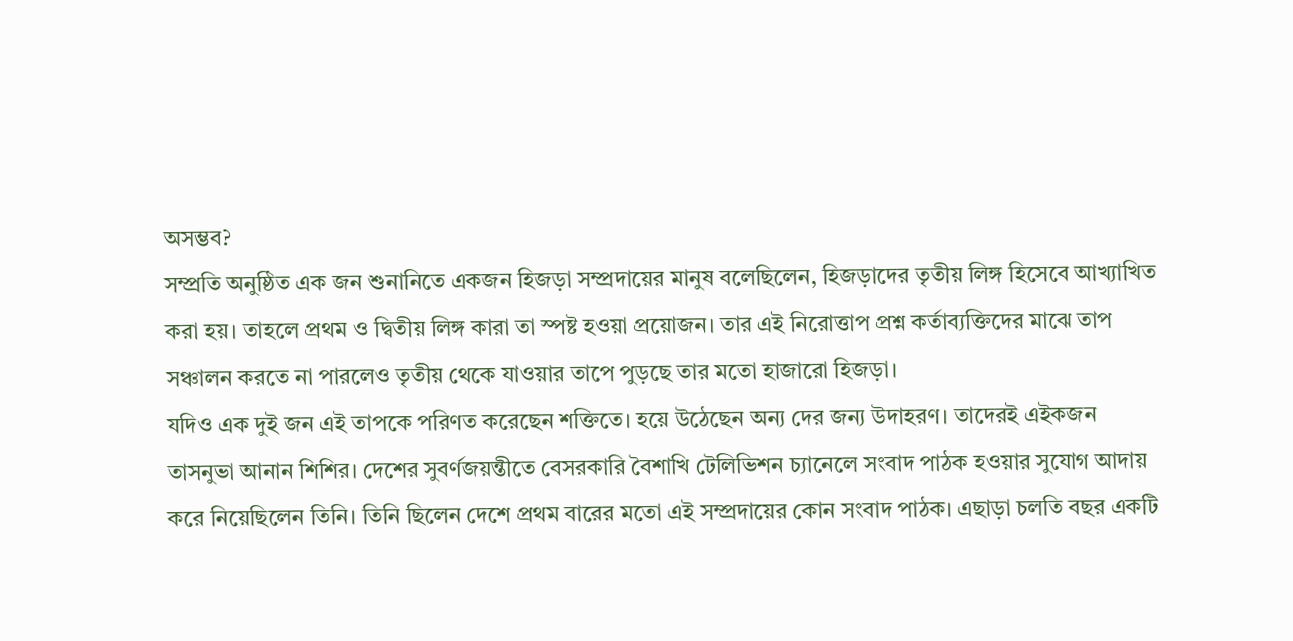অসম্ভব?
সম্প্রতি অনুষ্ঠিত এক জন শুনানিতে একজন হিজড়া সম্প্রদায়ের মানুষ বলেছিলেন, হিজড়াদের তৃতীয় লিঙ্গ হিসেবে আখ্যাখিত করা হয়। তাহলে প্রথম ও দ্বিতীয় লিঙ্গ কারা তা স্পষ্ট হওয়া প্রয়োজন। তার এই নিরোত্তাপ প্রশ্ন কর্তাব্যক্তিদের মাঝে তাপ সঞ্চালন করতে না পারলেও তৃতীয় থেকে যাওয়ার তাপে পুড়ছে তার মতো হাজারো হিজড়া।
যদিও এক দুই জন এই তাপকে পরিণত করেছেন শক্তিতে। হয়ে উঠেছেন অন্য দের জন্য উদাহরণ। তাদেরই এইকজন তাসনুভা আনান শিশির। দেশের সুবর্ণজয়ন্তীতে বেসরকারি বৈশাখি টেলিভিশন চ্যানেলে সংবাদ পাঠক হওয়ার সুযোগ আদায় করে নিয়েছিলেন তিনি। তিনি ছিলেন দেশে প্রথম বারের মতো এই সম্প্রদায়ের কোন সংবাদ পাঠক। এছাড়া চলতি বছর একটি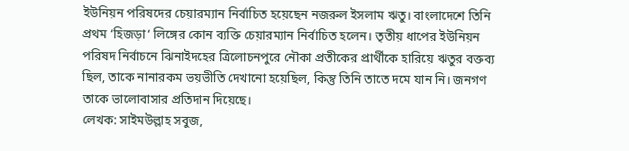ইউনিয়ন পরিষদের চেয়ারম্যান নির্বাচিত হয়েছেন নজরুল ইসলাম ঋতু। বাংলাদেশে তিনি প্রথম ‘হিজড়া‘ লিঙ্গের কোন ব্যক্তি চেয়ারম্যান নির্বাচিত হলেন। তৃতীয় ধাপের ইউনিয়ন পরিষদ নির্বাচনে ঝিনাইদহের ত্রিলোচনপুরে নৌকা প্রতীকের প্রার্থীকে হারিয়ে ঋতুর বক্তব্য ছিল, তাকে নানারকম ভয়ভীতি দেখানো হয়েছিল, কিন্তু তিনি তাতে দমে যান নি। জনগণ তাকে ভালোবাসার প্রতিদান দিয়েছে।
লেখক: সাইমউল্লাহ সবুজ,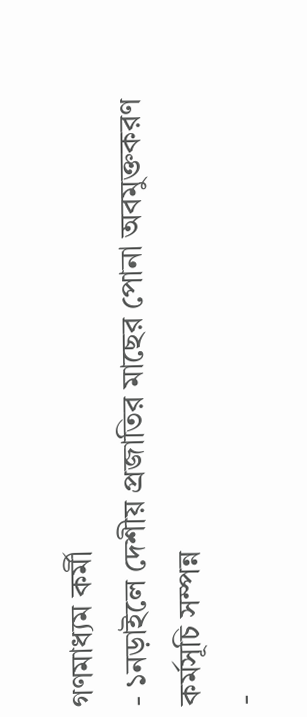গণমাধ্যম কর্মী
- ১নড়াইলে দেশীয় প্রজাতির মাছের পোনা অবমুক্তকরণ কর্মসূচি সম্পন্ন
-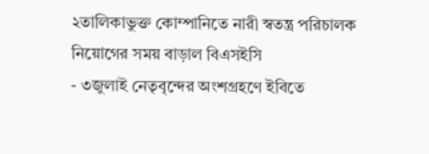২তালিকাভুক্ত কোম্পানিতে নারী স্বতন্ত্র পরিচালক নিয়োগের সময় বাড়াল বিএসইসি
- ৩জুলাই নেতৃবৃন্দের অংশগ্রহণে ইবিতে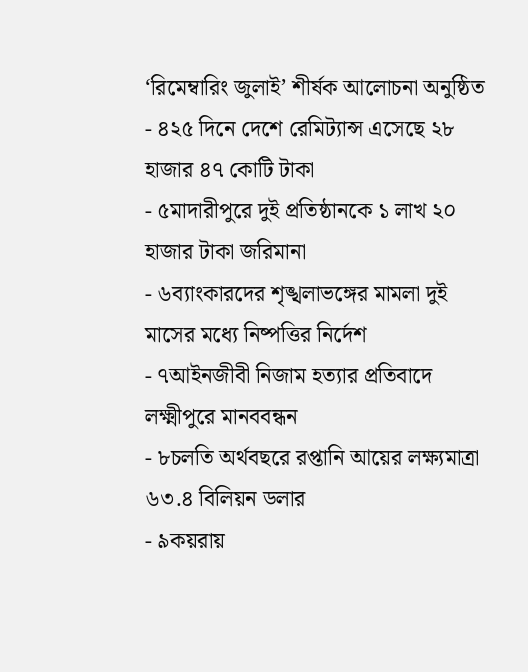‘রিমেম্বারিং জুলাই’ শীর্ষক আলোচনা অনুষ্ঠিত
- ৪২৫ দিনে দেশে রেমিট্যান্স এসেছে ২৮ হাজার ৪৭ কোটি টাকা
- ৫মাদারীপুরে দুই প্রতিষ্ঠানকে ১ লাখ ২০ হাজার টাকা জরিমানা
- ৬ব্যাংকারদের শৃঙ্খলাভঙ্গের মামলা দুই মাসের মধ্যে নিষ্পত্তির নির্দেশ
- ৭আইনজীবী নিজাম হত্যার প্রতিবাদে লক্ষ্মীপুরে মানববন্ধন
- ৮চলতি অর্থবছরে রপ্তানি আয়ের লক্ষ্যমাত্রা ৬৩.৪ বিলিয়ন ডলার
- ৯কয়রায়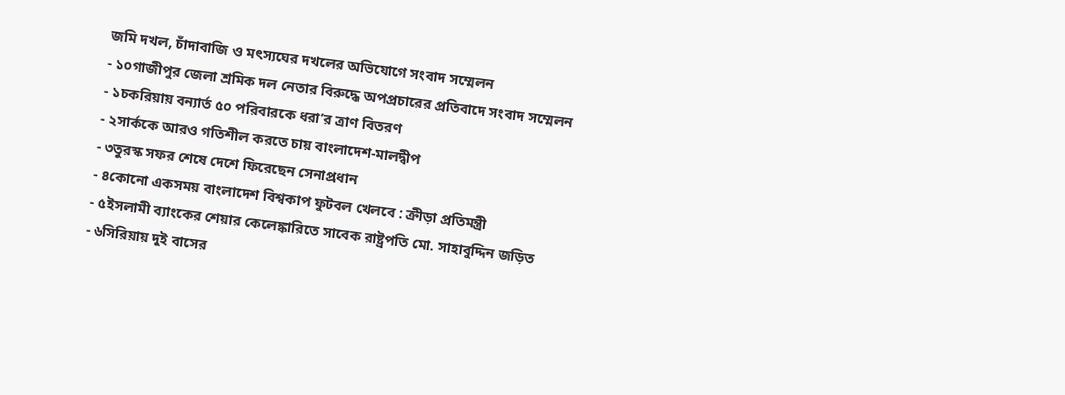জমি দখল, চাঁদাবাজি ও মৎস্যঘের দখলের অভিযোগে সংবাদ সম্মেলন
- ১০গাজীপুর জেলা শ্রমিক দল নেতার বিরুদ্ধে অপপ্রচারের প্রতিবাদে সংবাদ সম্মেলন
- ১চকরিয়ায় বন্যার্ত ৫০ পরিবারকে ধরা’র ত্রাণ বিতরণ
- ২সার্ককে আরও গতিশীল করতে চায় বাংলাদেশ-মালদ্বীপ
- ৩তুরস্ক সফর শেষে দেশে ফিরেছেন সেনাপ্রধান
- ৪কোনো একসময় বাংলাদেশ বিশ্বকাপ ফুটবল খেলবে : ক্রীড়া প্রতিমন্ত্রী
- ৫ইসলামী ব্যাংকের শেয়ার কেলেঙ্কারিতে সাবেক রাষ্ট্রপতি মো. সাহাবুদ্দিন জড়িত
- ৬সিরিয়ায় দুই বাসের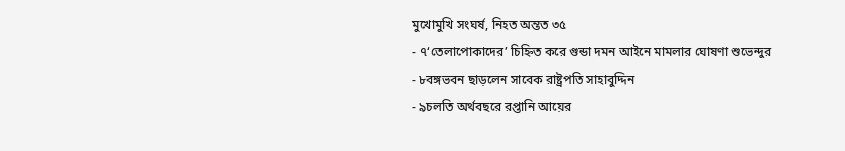মুখোমুখি সংঘর্ষ, নিহত অন্তত ৩৫
- ৭‘তেলাপোকাদের’ চিহ্নিত করে গুন্ডা দমন আইনে মামলার ঘোষণা শুভেন্দুর
- ৮বঙ্গভবন ছাড়লেন সাবেক রাষ্ট্রপতি সাহাবুদ্দিন
- ৯চলতি অর্থবছরে রপ্তানি আয়ের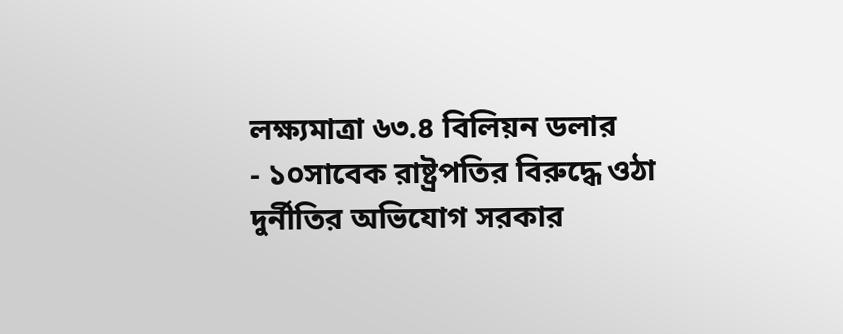লক্ষ্যমাত্রা ৬৩.৪ বিলিয়ন ডলার
- ১০সাবেক রাষ্ট্রপতির বিরুদ্ধে ওঠা দুর্নীতির অভিযোগ সরকার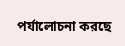পর্যালোচনা করছে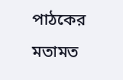পাঠকের মতামত